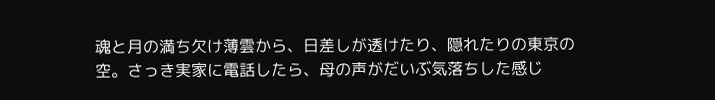魂と月の満ち欠け薄雲から、日差しが透けたり、隠れたりの東京の空。さっき実家に電話したら、母の声がだいぶ気落ちした感じ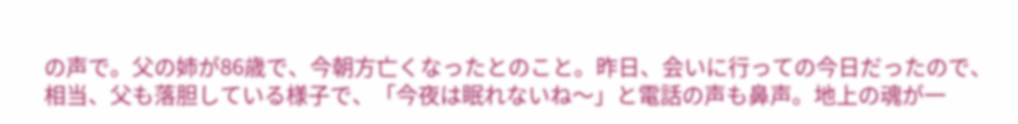の声で。父の姉が86歳で、今朝方亡くなったとのこと。昨日、会いに行っての今日だったので、相当、父も落胆している様子で、「今夜は眠れないね〜」と電話の声も鼻声。地上の魂が一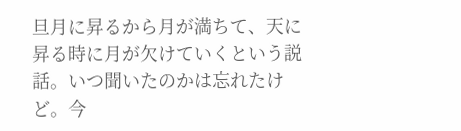旦月に昇るから月が満ちて、天に昇る時に月が欠けていくという説話。いつ聞いたのかは忘れたけど。今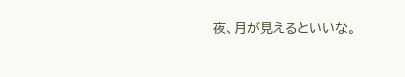夜、月が見えるといいな。